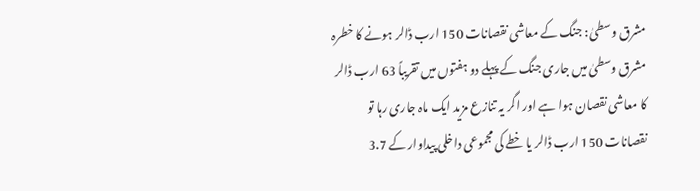مشرق وسطیٰ: جنگ کے معاشی نقصانات 150 ارب ڈالر ہونے کا خطرہ
مشرق وسطیٰ میں جاری جنگ کے پہلے دو ہفتوں میں تقریباً 63 ارب ڈالر کا معاشی نقصان ہوا ہے اور اگر یہ تنازع مزید ایک ماہ جاری رہا تو نقصانات 150 ارب ڈالر یا خطے کی مجموعی داخلی پیداوار کے 3.7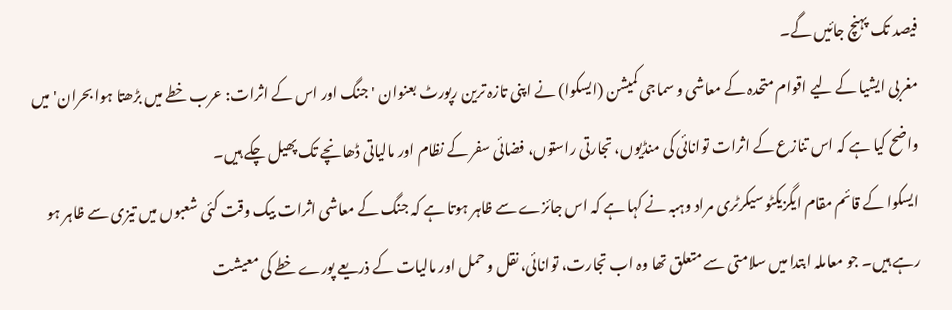فیصد تک پہنچ جائیں گے۔
مغربی ایشیا کے لیے اقوام متحدہ کے معاشی و سماجی کمیشن (ایسکوا) نے اپنی تازہ ترین رپورٹ بعنوان 'جنگ اور اس کے اثرات: عرب خطے میں بڑھتا ہوا بحران' میں واضح کیا ہے کہ اس تنازع کے اثرات توانائی کی منڈیوں، تجارتی راستوں، فضائی سفر کے نظام اور مالیاتی ڈھانچے تک پھیل چکے ہیں۔
ایسکوا کے قائم مقام ایگزیکٹو سیکرٹری مراد وہبہ نے کہا ہے کہ اس جائزے سے ظاہر ہوتا ہے کہ جنگ کے معاشی اثرات بیک وقت کئی شعبوں میں تیزی سے ظاہر ہو رہے ہیں۔ جو معاملہ ابتدا میں سلامتی سے متعلق تھا وہ اب تجارت، توانائی، نقل و حمل اور مالیات کے ذریعے پورے خطے کی معیشت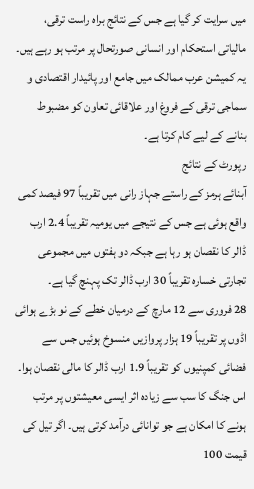میں سرایت کر گیا ہے جس کے نتائج براہ راست ترقی، مالیاتی استحکام اور انسانی صورتحال پر مرتب ہو رہے ہیں۔
یہ کمیشن عرب ممالک میں جامع اور پائیدار اقتصادی و سماجی ترقی کے فروغ اور علاقائی تعاون کو مضبوط بنانے کے لیے کام کرتا ہے۔
رپورٹ کے نتائج
آبنائے ہرمز کے راستے جہاز رانی میں تقریباً 97 فیصد کمی واقع ہوئی ہے جس کے نتیجے میں یومیہ تقریباً 2.4 ارب ڈالر کا نقصان ہو رہا ہے جبکہ دو ہفتوں میں مجموعی تجارتی خسارہ تقریباً 30 ارب ڈالر تک پہنچ گیا ہے۔
28 فروری سے 12 مارچ کے درمیان خطے کے نو بڑے ہوائی اڈوں پر تقریباً 19 ہزار پروازیں منسوخ ہوئیں جس سے فضائی کمپنیوں کو تقریباً 1.9 ارب ڈالر کا مالی نقصان ہوا۔
اس جنگ کا سب سے زیادہ اثر ایسی معیشتوں پر مرتب ہونے کا امکان ہے جو توانائی درآمد کرتی ہیں۔ اگر تیل کی قیمت 100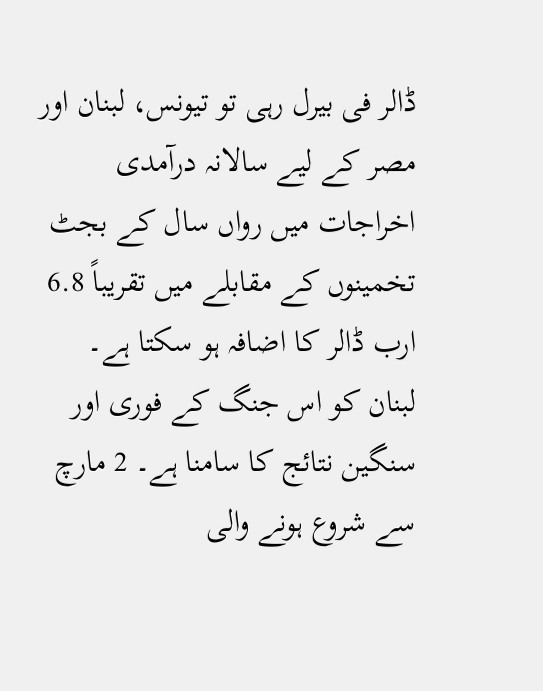ڈالر فی بیرل رہی تو تیونس، لبنان اور مصر کے لیے سالانہ درآمدی اخراجات میں رواں سال کے بجٹ تخمینوں کے مقابلے میں تقریباً 6.8 ارب ڈالر کا اضافہ ہو سکتا ہے۔
لبنان کو اس جنگ کے فوری اور سنگین نتائج کا سامنا ہے۔ 2 مارچ سے شروع ہونے والی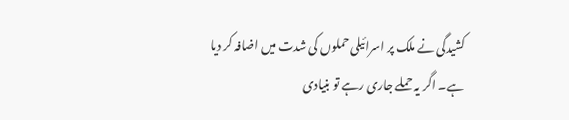کشیدگی نے ملک پر اسرائیلی حملوں کی شدت میں اضافہ کر دیا ہے۔ اگر یہ حملے جاری رہے تو بنیادی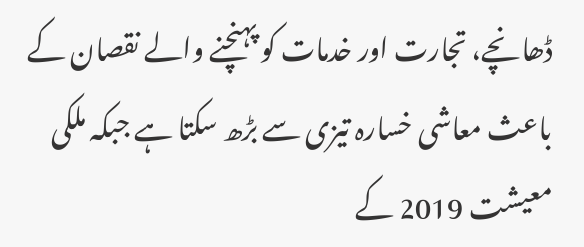ڈھانچے، تجارت اور خدمات کو پہنچنے والے نقصان کے باعث معاشی خسارہ تیزی سے بڑھ سکتا ہے جبکہ ملکی معیشت 2019 کے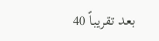بعد تقریباً 40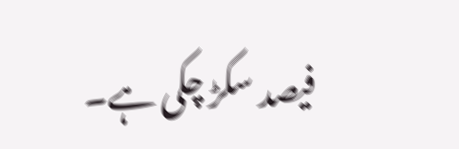فیصد سکڑ چکی ہے۔